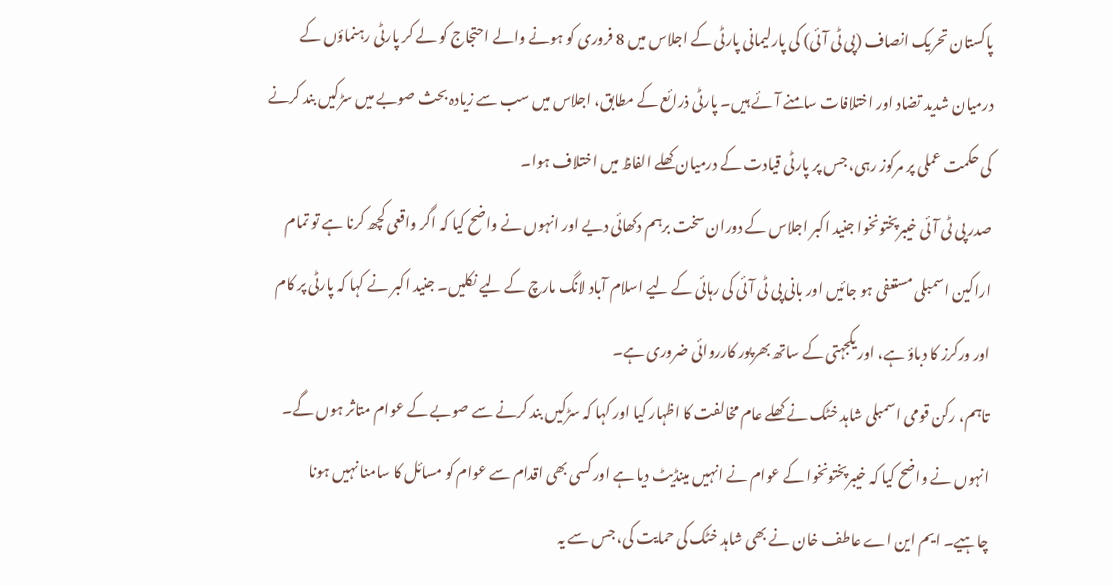پاکستان تحریک انصاف (پی ٹی آئی) کی پارلیمانی پارٹی کے اجلاس میں 8 فروری کو ہونے والے احتجاج کو لے کر پارٹی رہنماؤں کے درمیان شدید تضاد اور اختلافات سامنے آئے ہیں۔ پارٹی ذرائع کے مطابق، اجلاس میں سب سے زیادہ بحث صوبے میں سڑکیں بند کرنے کی حکمت عملی پر مرکوز رہی، جس پر پارٹی قیادت کے درمیان کھلے الفاظ میں اختلاف ہوا۔
صدر پی ٹی آئی خیبرپختونخوا جنید اکبر اجلاس کے دوران سخت برہم دکھائی دیے اور انہوں نے واضح کیا کہ اگر واقعی کچھ کرنا ہے تو تمام اراکین اسمبلی مستعفی ہو جائیں اور بانی پی ٹی آئی کی رہائی کے لیے اسلام آباد لانگ مارچ کے لیے نکلیں۔ جنید اکبر نے کہا کہ پارٹی پر کام اور ورکرز کا دباؤ ہے، اور یکجہتی کے ساتھ بھرپور کارروائی ضروری ہے۔
تاہم، رکن قومی اسمبلی شاہد خٹک نے کھلے عام مخالفت کا اظہار کیا اور کہا کہ سڑکیں بند کرنے سے صوبے کے عوام متاثر ہوں گے۔ انہوں نے واضح کیا کہ خیبرپختونخوا کے عوام نے انہیں مینڈیٹ دیا ہے اور کسی بھی اقدام سے عوام کو مسائل کا سامنا نہیں ہونا چاہیے۔ ایم این اے عاطف خان نے بھی شاہد خٹک کی حمایت کی، جس سے یہ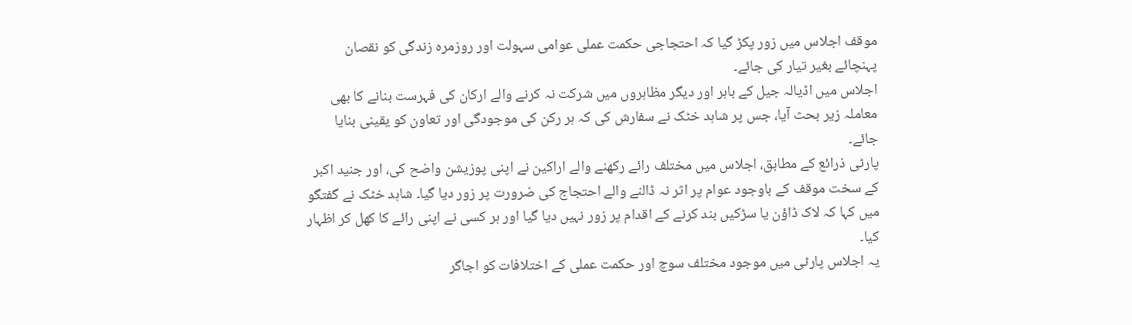موقف اجلاس میں زور پکڑ گیا کہ احتجاجی حکمت عملی عوامی سہولت اور روزمرہ زندگی کو نقصان پہنچائے بغیر تیار کی جائے۔
اجلاس میں اڈیالہ جیل کے باہر اور دیگر مظاہروں میں شرکت نہ کرنے والے ارکان کی فہرست بنانے کا بھی معاملہ زیر بحث آیا، جس پر شاہد خٹک نے سفارش کی کہ ہر رکن کی موجودگی اور تعاون کو یقینی بنایا جائے۔
پارٹی ذرائع کے مطابق، اجلاس میں مختلف رائے رکھنے والے اراکین نے اپنی پوزیشن واضح کی، اور جنید اکبر کے سخت موقف کے باوجود عوام پر اثر نہ ڈالنے والے احتجاج کی ضرورت پر زور دیا گیا۔ شاہد خٹک نے گفتگو میں کہا کہ لاک ڈاؤن یا سڑکیں بند کرنے کے اقدام پر زور نہیں دیا گیا اور ہر کسی نے اپنی رائے کا کھل کر اظہار کیا۔
یہ اجلاس پارٹی میں موجود مختلف سوچ اور حکمت عملی کے اختلافات کو اجاگر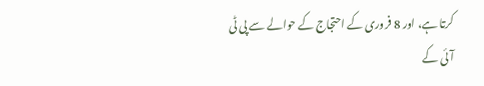کرتا ہے، اور 8 فروری کے احتجاج کے حوالے سے پی ٹی آئی کے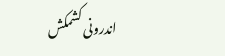اندرونی کشمکش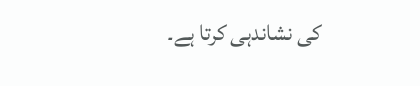کی نشاندہی کرتا ہے۔